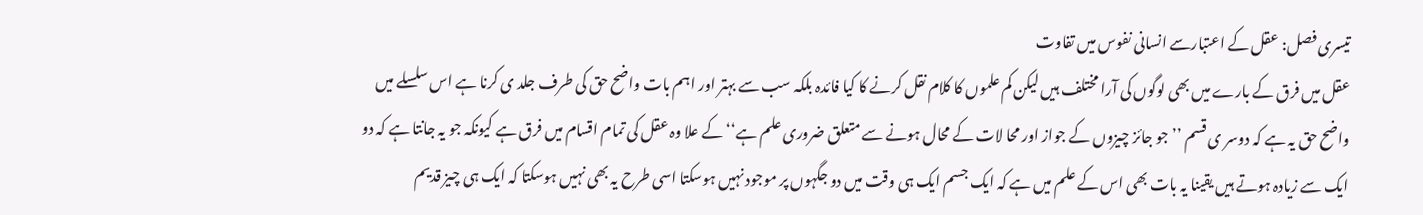تیسری فصل: عقل کے اعتبارسے انسانی نفوس میں تفاوت
عقل میں فرق کے بارے میں بھی لوگوں کی آرا مختلف ہیں لیکن کم علموں کا کلام نقل کرنے کا کیا فائدہ بلکہ سب سے بہتر اور اہم بات واضح حق کی طرف جلد ی کرنا ہے اس سلسلے میں واضح حق یہ ہے کہ دوسر ی قسم ’’جو جائز چیزوں کے جواز اور محا لات کے محال ہونے سے متعلق ضروری علم ہے‘‘ کے علا وہ عقل کی تمام اقسام میں فرق ہے کیونکہ جو یہ جانتا ہے کہ دو ایک سے زیادہ ہوتے ہیں یقینا یہ بات بھی اس کے علم میں ہے کہ ایک جسم ایک ہی وقت میں دو جگہوں پر موجود نہیں ہوسکتا اسی طرح یہ بھی نہیں ہوسکتا کہ ایک ہی چیز قدیم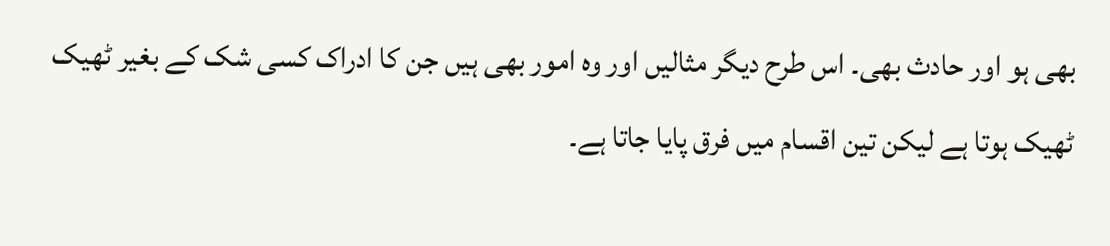بھی ہو اور حادث بھی۔ اس طرح دیگر مثالیں اور وہ امور بھی ہیں جن کا ادراک کسی شک کے بغیر ٹھیک ٹھیک ہوتا ہے لیکن تین اقسام میں فرق پایا جاتا ہے۔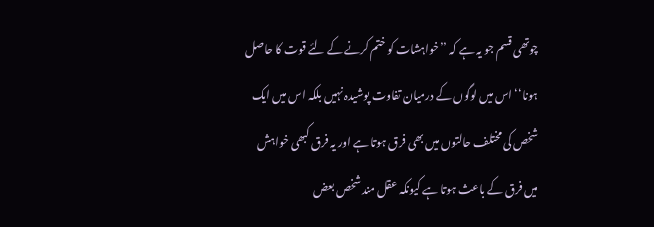چوتھی قسم جو یہ ہے کہ ’’خواہشات کو ختم کرنے کے لئے قوت کا حاصل ہونا‘‘ اس میں لوگوں کے درمیان تفاوت پوشیدہ نہیں بلکہ اس میں ایک شخص کی مختلف حالتوں میں بھی فرق ہوتا ہے اور یہ فرق کبھی خواہش میں فرق کے باعث ہوتا ہے کیونکہ عقل مند شخص بعض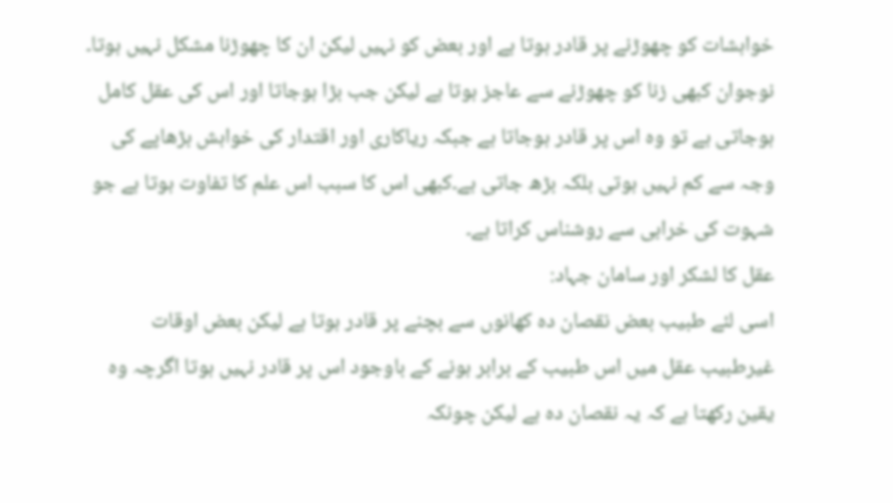خواہشات کو چھوڑنے پر قادر ہوتا ہے اور بعض کو نہیں لیکن ان کا چھوڑنا مشکل نہیں ہوتا۔ نوجوان کبھی زنا کو چھوڑنے سے عاجز ہوتا ہے لیکن جب بڑا ہوجاتا اور اس کی عقل کامل ہوجاتی ہے تو وہ اس پر قادر ہوجاتا ہے جبکہ ریاکاری اور اقتدار کی خواہش بڑھاپے کی وجہ سے کم نہیں ہوتی بلکہ بڑھ جاتی ہے۔کبھی اس کا سبب اس علم کا تفاوت ہوتا ہے جو شہوت کی خرابی سے روشناس کراتا ہے۔
عقل کا لشکر اور سامان جہاد:
اسی لئے طبیب بعض نقصان دہ کھانوں سے بچنے پر قادر ہوتا ہے لیکن بعض اوقات غیرطبیب عقل میں اس طبیب کے برابر ہونے کے باوجود اس پر قادر نہیں ہوتا اگرچہ وہ یقین رکھتا ہے کہ یہ نقصان دہ ہے لیکن چونکہ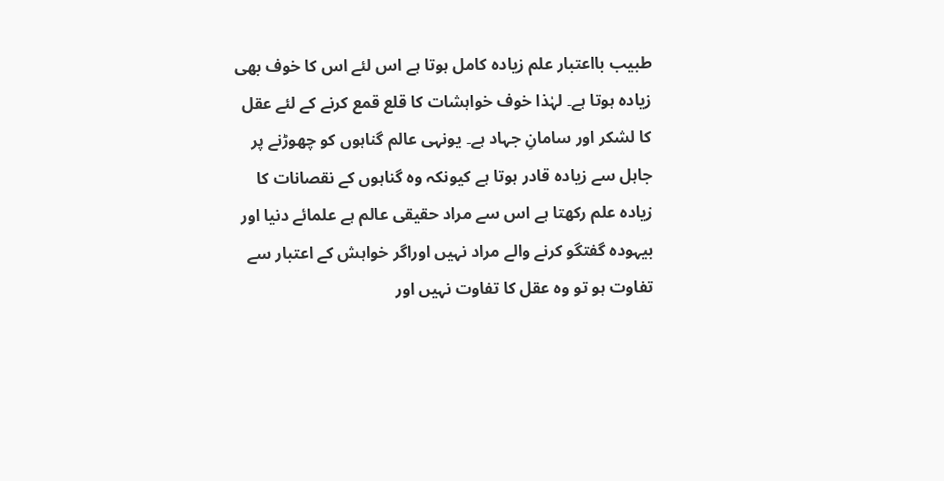طبیب بااعتبار علم زیادہ کامل ہوتا ہے اس لئے اس کا خوف بھی زیادہ ہوتا ہے۔ لہٰذا خوف خواہشات کا قلع قمع کرنے کے لئے عقل کا لشکر اور سامانِ جہاد ہے۔ یونہی عالم گناہوں کو چھوڑنے پر جاہل سے زیادہ قادر ہوتا ہے کیونکہ وہ گناہوں کے نقصانات کا زیادہ علم رکھتا ہے اس سے مراد حقیقی عالم ہے علمائے دنیا اور بیہودہ گفتگو کرنے والے مراد نہیں اوراگر خواہش کے اعتبار سے تفاوت ہو تو وہ عقل کا تفاوت نہیں اور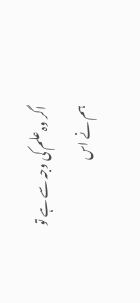اگر وہ علم کی وجہ سے ہے تو ہم نے اس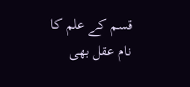قسم کے علم کا نام عقل بھی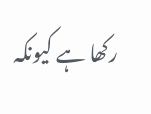رکھا ہے کیونکہ